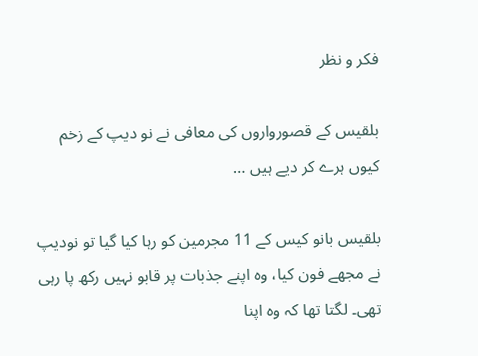فکر و نظر

بلقیس کے قصورواروں کی معافی نے نو دیپ کے زخم کیوں ہرے کر دیے ہیں …

بلقیس بانو کیس کے 11 مجرمین کو رہا کیا گیا تو نودیپ نے مجھے فون کیا، وہ اپنے جذبات پر قابو نہیں رکھ پا رہی تھی۔ لگتا تھا کہ وہ اپنا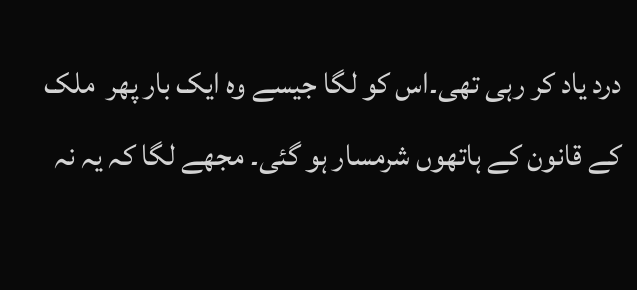درد یاد کر رہی تھی۔اس کو لگا جیسے وہ ایک بار پھر  ملک کے قانون کے ہاتھوں شرمسار ہو گئی۔ مجھے لگا کہ یہ نہ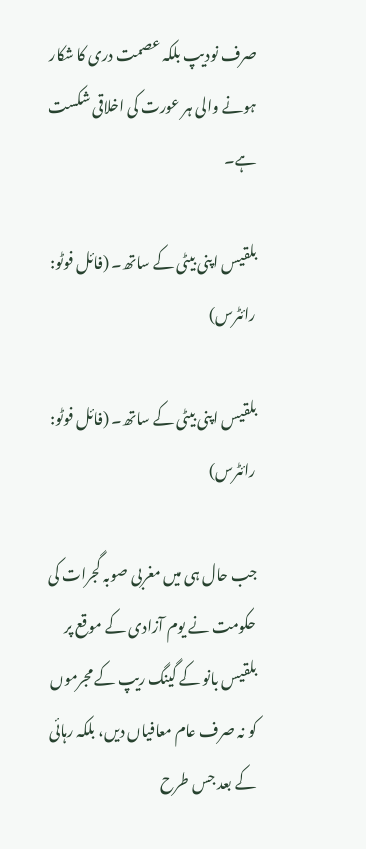صرف نودیپ بلکہ عصمت دری کا شکار ہونے والی ہر عورت کی اخلاقی شکست ہے۔

بلقیس اپنی بیٹی کے ساتھ۔ (فائل فوٹو: رائٹرس)

بلقیس اپنی بیٹی کے ساتھ۔ (فائل فوٹو: رائٹرس)

جب حال ہی میں مغربی صوبہ گجرات کی حکومت نے یوم آزادی کے موقع پر بلقیس بانو کے گینگ ریپ کے مجرموں کو نہ صرف عام معافیاں دیں، بلکہ رہائی کے بعد جس طرح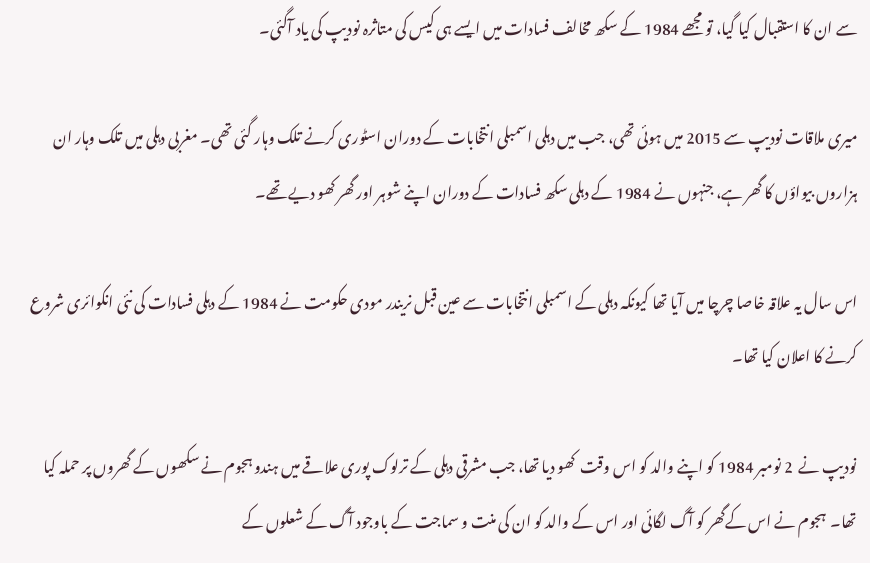سے ان کا استقبال کیا گیا، تو مجھے 1984 کے سکھ مخالف فسادات میں ایسے ہی کیس کی متاثرہ نودیپ کی یاد آگئی۔

میری ملاقات نودیپ سے 2015 میں ہوئی تھی، جب میں دہلی اسمبلی انتخابات کے دوران اسٹوری کرنے تلک وہار گئی تھی۔ مغربی دہلی میں تلک وہار ان ہزاروں بیواؤں کا گھر ہے، جنہوں نے 1984 کے دہلی سکھ فسادات کے دوران اپنے شوہر اور گھر کھو دیے تھے۔

اس سال یہ علاقہ خاصا چرچا میں آیا تھا کیونکہ دہلی کے اسمبلی انتخابات سے عین قبل نریندر مودی حکومت نے 1984 کے دہلی فسادات کی نئی انکوائری شروع کرنے کا اعلان کیا تھا۔

نودیپ نے  2 نومبر 1984 کو اپنے والد کو اس وقت  کھو دیا تھا، جب مشرقی دہلی کے ترلوک پوری علاقے میں ہندو ہجوم نے سکھوں کے گھروں پر حملہ کیا تھا۔  ہجوم نے اس کےگھر کو آگ لگائی اور اس کے والد کو ان کی منت و سماجت کے باوجود آگ کے شعلوں کے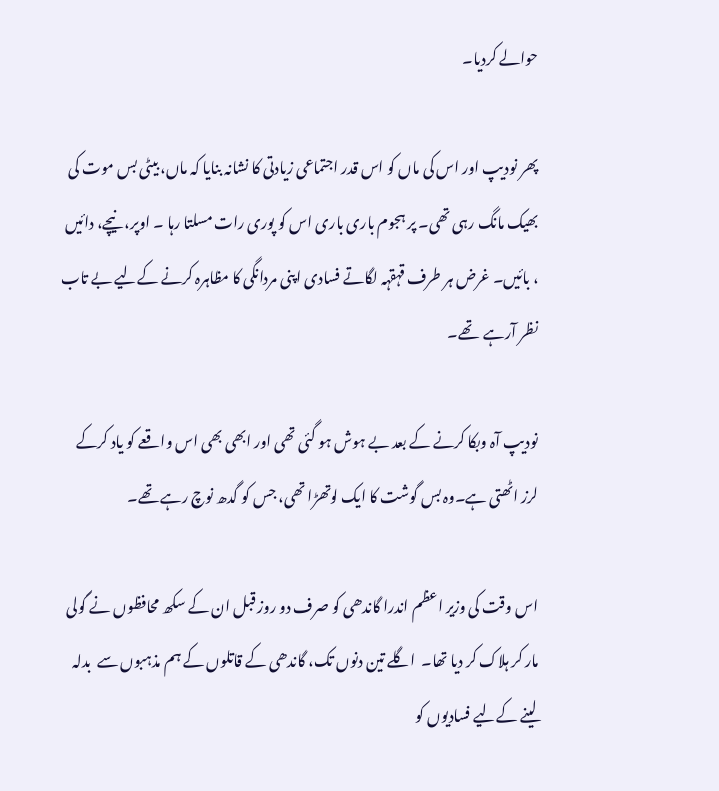حوالے کردیا۔

پھر نودیپ اور اس کی ماں کو اس قدر اجتماعی زیادتی کا نشانہ بنایا کہ ماں، بیٹی بس موت کی بھیک مانگ رہی تھی۔ پر ہجوم باری باری اس کو پوری رات مسلتا رہا ۔ اوپر، نیچے، دائیں ، بائیں۔ غرض ہر طرف قہقہہ لگاتے فسادی اپنی مردانگی کا مظاہرہ کرنے کےلیے بے تاب نظر آرہے  تھے۔

نودیپ آہ وبکا کرنے کے بعد بے ہوش ہو گئی تھی اور ابھی بھی اس واقعے کو یاد کرکے لرز اٹھتی ہے۔وہ بس گوشت کا ایک لوتھڑا تھی، جس کو گدھ نوچ رہے تھے۔

اس وقت کی وزیر اعظم اندرا گاندھی کو صرف دو روز قبل ان کے سکھ محافظوں نے گولی مار کر ہلاک کر دیا تھا۔  اگلے تین دنوں تک، گاندھی کے قاتلوں کے ہم مذہبوں سے  بدلہ لینے کےلیے فسادیوں کو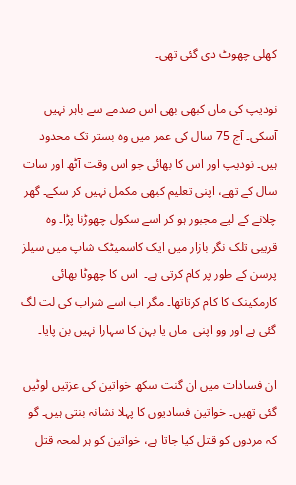کھلی چھوٹ دی گئی تھی۔

نودیپ کی ماں کبھی بھی اس صدمے سے باہر نہیں آسکی۔ آج 75 سال کی عمر میں وہ بستر تک محدود ہیں۔ نودیپ اور اس کا بھائی جو اس وقت آٹھ اور سات سال کے تھے، اپنی تعلیم کبھی مکمل نہیں کر سکے۔ گھر چلانے کے لیے مجبور ہو کر اسے سکول چھوڑنا پڑا۔ وہ قریبی تلک نگر بازار میں ایک کاسمیٹک شاپ میں سیلز پرسن کے طور پر کام کرتی ہے۔  اس کا چھوٹا بھائی کارمکینک کا کام کرتاتھا۔ مگر اب اسے شراب کی لت لگ گئی ہے اور وو اپنی  ماں یا بہن کا سہارا نہیں بن پایا۔

ان فسادات میں ان گنت سکھ خواتین کی عزتیں لوٹیں گئی تھیں۔ خواتین فسادیوں کا پہلا نشانہ بنتی ہیں۔ گو کہ مردوں کو قتل کیا جاتا ہے، خواتین کو ہر لمحہ قتل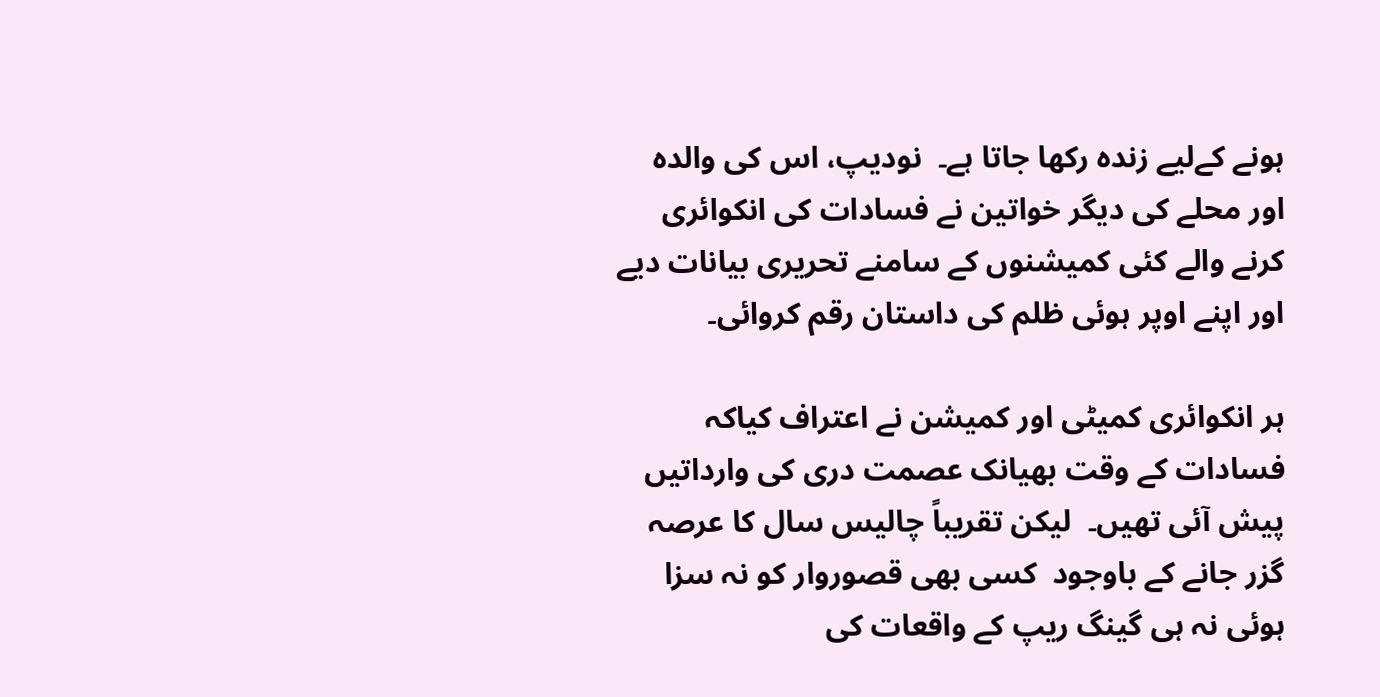ہونے کےلیے زندہ رکھا جاتا ہے۔  نودیپ، اس کی والدہ اور محلے کی دیگر خواتین نے فسادات کی انکوائری کرنے والے کئی کمیشنوں کے سامنے تحریری بیانات دیے اور اپنے اوپر ہوئی ظلم کی داستان رقم کروائی۔

ہر انکوائری کمیٹی اور کمیشن نے اعتراف کیاکہ فسادات کے وقت بھیانک عصمت دری کی وارداتیں پیش آئی تھیں۔  لیکن تقریباً چالیس سال کا عرصہ گزر جانے کے باوجود  کسی بھی قصوروار کو نہ سزا ہوئی نہ ہی گینگ ریپ کے واقعات کی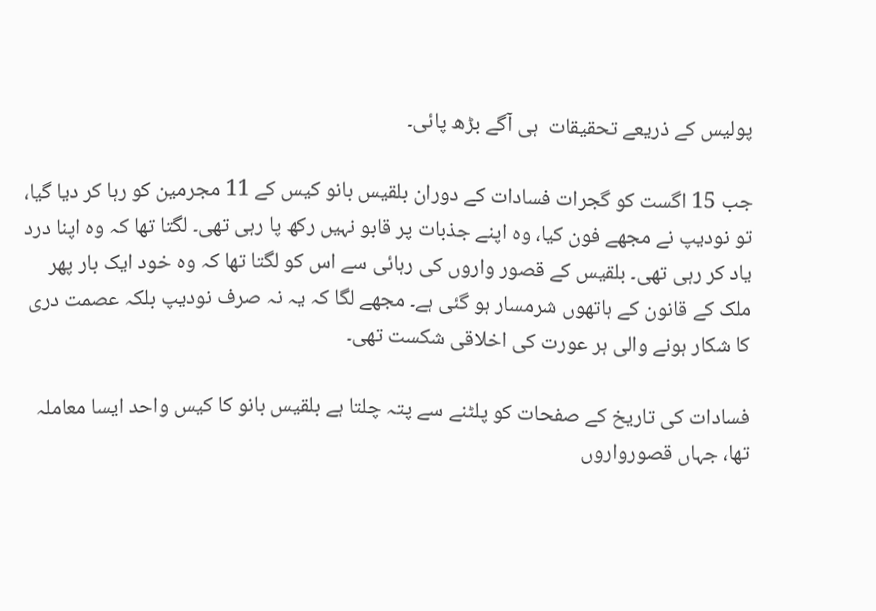پولیس کے ذریعے تحقیقات  ہی آگے بڑھ پائی۔

جب 15 اگست کو گجرات فسادات کے دوران بلقیس بانو کیس کے 11 مجرمین کو رہا کر دیا گیا، تو نودیپ نے مجھے فون کیا، وہ اپنے جذبات پر قابو نہیں رکھ پا رہی تھی۔ لگتا تھا کہ وہ اپنا درد یاد کر رہی تھی۔ بلقیس کے قصور واروں کی رہائی سے اس کو لگتا تھا کہ وہ خود ایک بار پھر  ملک کے قانون کے ہاتھوں شرمسار ہو گئی ہے۔ مجھے لگا کہ یہ نہ صرف نودیپ بلکہ عصمت دری کا شکار ہونے والی ہر عورت کی اخلاقی شکست تھی۔

فسادات کی تاریخ کے صفحات کو پلٹنے سے پتہ چلتا ہے بلقیس بانو کا کیس واحد ایسا معاملہ تھا، جہاں قصورواروں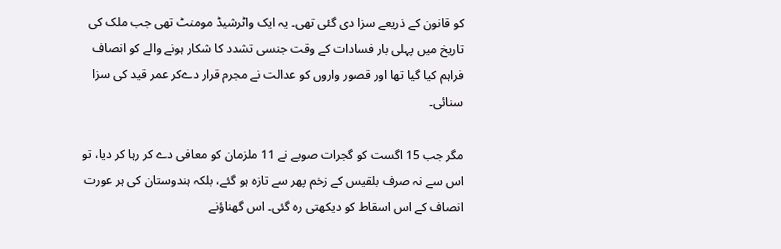کو قانون کے ذریعے سزا دی گئی تھی۔ یہ ایک واٹرشیڈ مومنٹ تھی جب ملک کی تاریخ میں پہلی بار فسادات کے وقت جنسی تشدد کا شکار ہونے والے کو انصاف فراہم کیا گیا تھا اور قصور واروں کو عدالت نے مجرم قرار دےکر عمر قید کی سزا سنائی۔

مگر جب 15 اگست کو گجرات صوبے نے 11 ملزمان کو معافی دے کر رہا کر دیا، تو اس سے نہ صرف بلقیس کے زخم پھر سے تازہ ہو گئے، بلکہ ہندوستان کی ہر عورت  انصاف کے اس اسقاط کو دیکھتی رہ گئی۔ اس گھناؤنے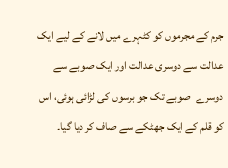جرم کے مجرموں کو کٹہرے میں لانے کے لیے ایک عدالت سے دوسری عدالت اور ایک صوبے سے دوسرے  صوبے تک جو برسوں کی لڑائی ہوئی، اس کو قلم کے ایک جھٹکے سے صاف کر دیا گیا۔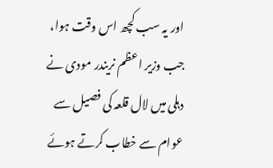اور یہ سب کچھ اس وقت ہوا، جب وزیر اعظم نریندر مودی نے دہلی میں لال قلعہ کی فصیل سے عوام سے خطاب کرتے ہوئے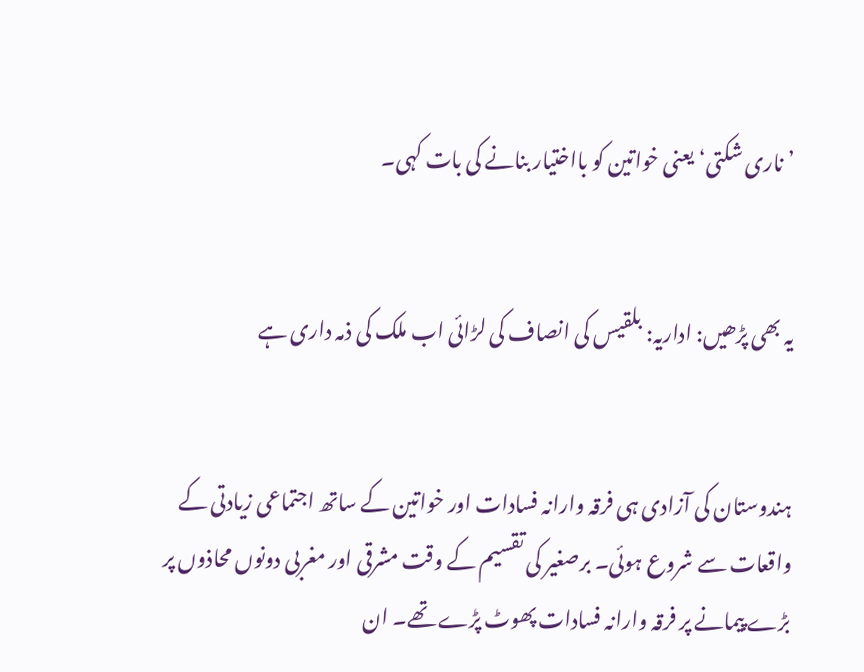’ناری شکتی‘ یعنی خواتین کو بااختیار بنانے کی بات کہی۔


یہ بھی پڑھیں: اداریہ: بلقیس کی انصاف کی لڑائی اب ملک کی ذمہ داری ہے


ہندوستان کی آزادی ہی فرقہ وارانہ فسادات اور خواتین کے ساتھ اجتماعی زیادتی کے واقعات سے شروع ہوئی۔ برصغیر کی تقسیم کے وقت مشرقی اور مغربی دونوں محاذوں پر بڑے پیمانے پر فرقہ وارانہ فسادات پھوٹ پڑے تھے۔ ان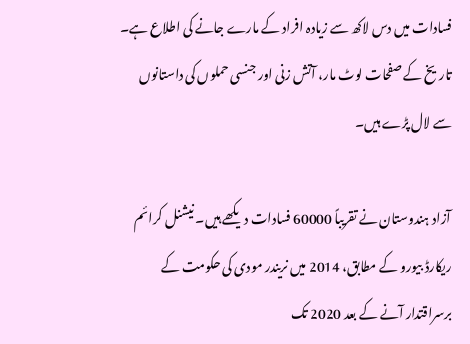فسادات میں دس لاکھ سے زیادہ افراد کے مارے جانے کی اطلاع ہے۔ تاریخ کے صفحات لوٹ مار، آتش زنی اور جنسی حملوں کی داستانوں سے لال پڑے ہیں۔

آزاد ہندوستان نے تقریباً 60000 فسادات دیکھے ہیں۔ نیشنل کرائم ریکارڈ بیورو کے مطابق، 2014 میں نریندر مودی کی حکومت کے برسراقتدار آنے کے بعد 2020 تک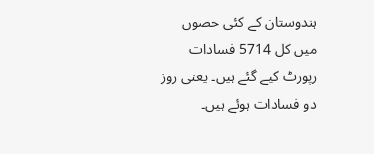ہندوستان کے کئی حصوں میں کل 5714 فسادات رپورٹ کیے گئے ہیں۔ یعنی روز دو فسادات ہوئے ہیں۔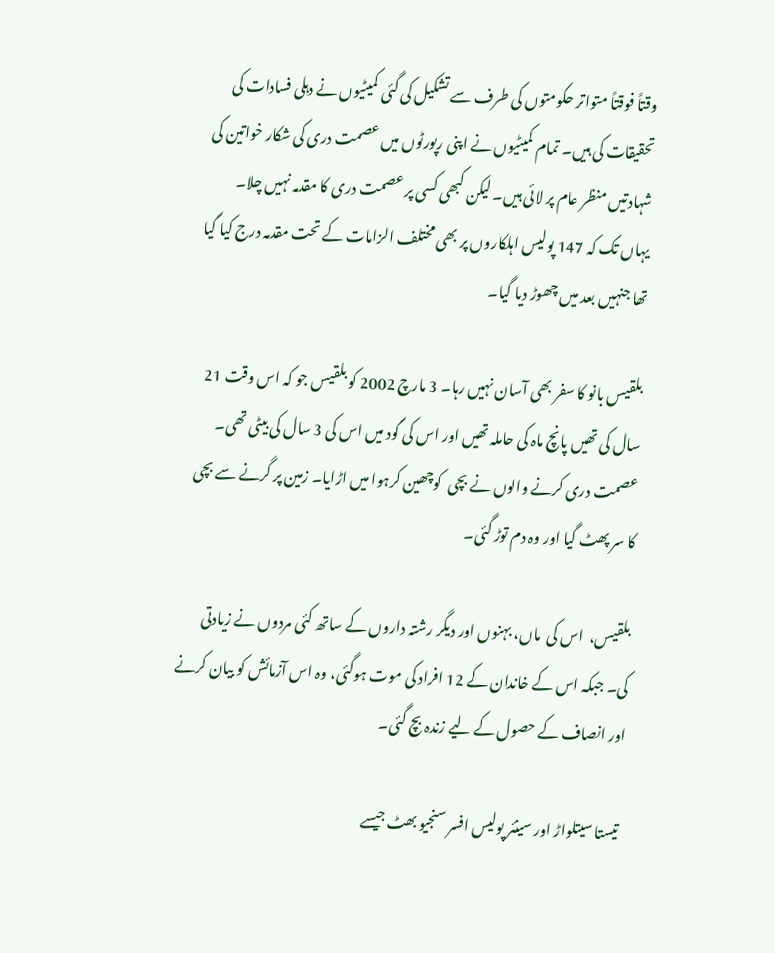وقتاً فوقتاً متواتر حکومتوں کی طرف سے تشکیل کی گئی کمیٹیوں نے دہلی فسادات کی تحقیقات کی ہیں۔ تمام کمیٹیوں نے اپنی رپورٹوں میں عصمت دری کی شکار خواتین کی شہادتیں منظر عام پر لائی ہیں۔ لیکن کبھی کسی پر عصمت دری کا مقدمہ نہیں چلا۔ یہاں تک کہ 147 پولیس اہلکاروں پر بھی مختلف الزامات کے تحت مقدمہ درج کیا گیا تھا جنہیں بعد میں چھوڑ دیا گیا۔

بلقیس بانو کا سفر بھی آسان نہیں رہا۔ 3 مارچ 2002 کو بلقیس جو کہ اس وقت 21 سال کی تھیں پانچ ماہ کی حاملہ تھیں اور اس کی گود میں اس کی 3 سال کی بیٹی تھی۔ عصمت دری کرنے والوں نے بچی  کوچھین کرہوا میں اڑایا۔ زمین پر گرنے سے بچی کا سر پھٹ گیا اور وہ دم توڑ گئی۔

بلقیس،  اس کی  ماں، بہنوں اور دیگر رشتہ داروں کے ساتھ کئی مردوں نے زیادتی کی۔ جبکہ اس کے خاندان کے 12 افراد کی موت ہوگئی، وہ اس آزمائش کو بیان کرنے اور انصاف کے حصول کے لیے زندہ بچ گئی۔

 تیستا سیتلواڑ اور سینئر پولیس افسر سنجیو بھٹ جیسے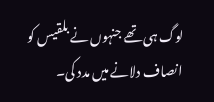لوگ ہی تھے جنہوں نے بلقیس کو انصاف دلانے میں مدد کی۔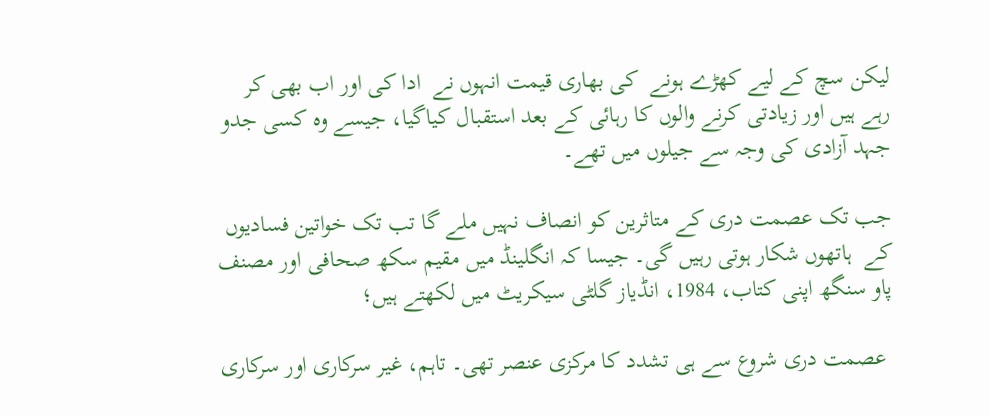لیکن سچ کے لیے کھڑے ہونے  کی بھاری قیمت انہوں نے  ادا کی اور اب بھی کر رہے ہیں اور زیادتی کرنے والوں کا رہائی کے بعد استقبال کیاگیا، جیسے وہ کسی جدو جہد آزادی کی وجہ سے جیلوں میں تھے۔

جب تک عصمت دری کے متاثرین کو انصاف نہیں ملے گا تب تک خواتین فسادیوں کے  ہاتھوں شکار ہوتی رہیں گی۔ جیسا کہ انگلینڈ میں مقیم سکھ صحافی اور مصنف پاو سنگھ اپنی کتاب، 1984، انڈیاز گلٹی سیکریٹ میں لکھتے ہیں؛

 عصمت دری شروع سے ہی تشدد کا مرکزی عنصر تھی۔ تاہم، غیر سرکاری اور سرکاری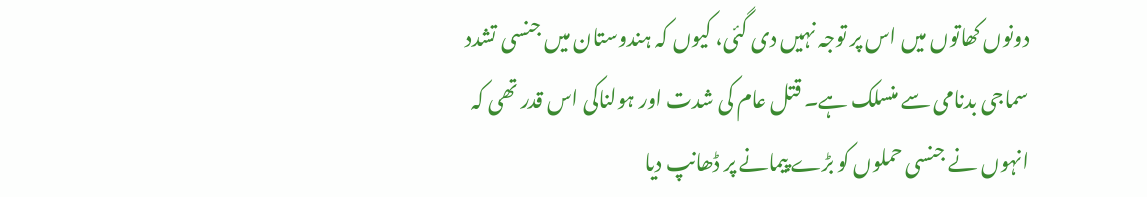دونوں کھاتوں میں اس پر توجہ نہیں دی گئی، کیوں کہ ہندوستان میں جنسی تشدد سماجی بدنامی سے منسلک ہے۔ قتل عام کی شدت اور ہولناکی اس قدر تھی کہ انہوں نے جنسی حملوں کو بڑے پیمانے پر ڈھانپ دیا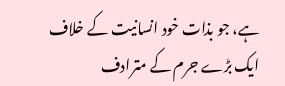ہے، جو بذات خود انسانیت کے خلاف ایک بڑے جرم کے مترادف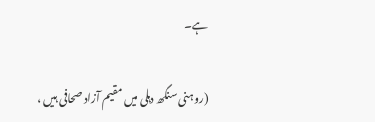ہے۔

(روہنی سنگھ دہلی میں مقیم آزاد صحافی ہیں ،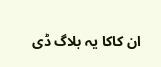ان کاکا یہ بلاگ ڈی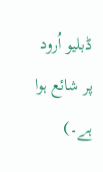ڈبلیو اُرود پر شائع ہوا ہے۔)